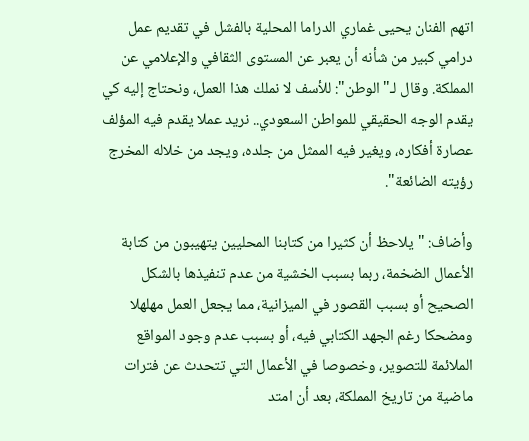اتهم الفنان يحيى غماري الدراما المحلية بالفشل في تقديم عمل درامي كبير من شأنه أن يعبر عن المستوى الثقافي والإعلامي عن المملكة. وقال لـ"الوطن": للأسف لا نملك هذا العمل، ونحتاج إليه كي يقدم الوجه الحقيقي للمواطن السعودي.. نريد عملا يقدم فيه المؤلف عصارة أفكاره، ويغير فيه الممثل من جلده، ويجد من خلاله المخرج رؤيته الضائعة".

وأضاف: "يلاحظ أن كثيرا من كتابنا المحليين يتهيبون من كتابة الأعمال الضخمة، ربما بسبب الخشية من عدم تنفيذها بالشكل الصحيح أو بسبب القصور في الميزانية، مما يجعل العمل مهلهلا ومضحكا رغم الجهد الكتابي فيه، أو بسبب عدم وجود المواقع الملائمة للتصوير، وخصوصا في الأعمال التي تتحدث عن فترات ماضية من تاريخ المملكة، بعد أن امتد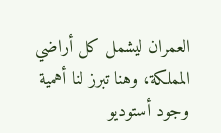العمران ليشمل كل أراضي المملكة، وهنا تبرز لنا أهمية وجود أستوديو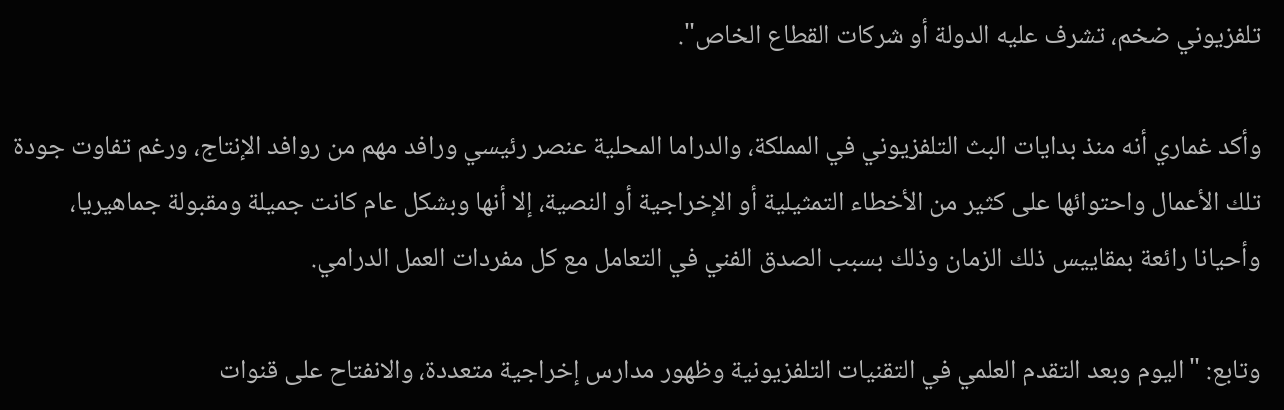تلفزيوني ضخم، تشرف عليه الدولة أو شركات القطاع الخاص".

وأكد غماري أنه منذ بدايات البث التلفزيوني في المملكة، والدراما المحلية عنصر رئيسي ورافد مهم من روافد الإنتاج، ورغم تفاوت جودة تلك الأعمال واحتوائها على كثير من الأخطاء التمثيلية أو الإخراجية أو النصية، إلا أنها وبشكل عام كانت جميلة ومقبولة جماهيريا، وأحيانا رائعة بمقاييس ذلك الزمان وذلك بسبب الصدق الفني في التعامل مع كل مفردات العمل الدرامي.

وتابع: "اليوم وبعد التقدم العلمي في التقنيات التلفزيونية وظهور مدارس إخراجية متعددة، والانفتاح على قنوات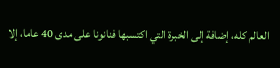العالم كله، إضافة إلى الخبرة التي اكتسبها فنانونا على مدى 40 عاما، إلا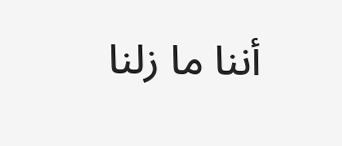أننا ما زلنا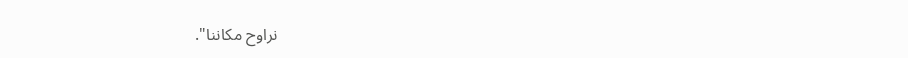نراوح مكاننا".